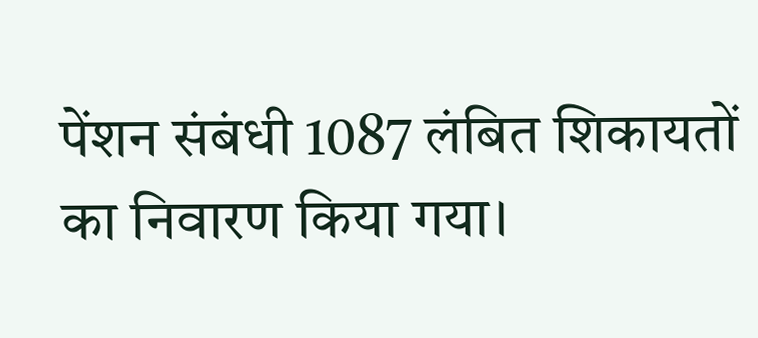पेंशन संबंधी 1087 लंबित शिकायतों का निवारण किया गया।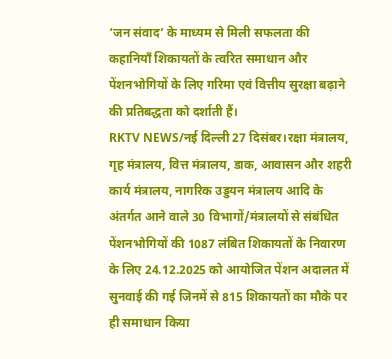‘जन संवाद’ के माध्यम से मिली सफलता की कहानियाँ शिकायतों के त्वरित समाधान और पेंशनभोगियों के लिए गरिमा एवं वित्तीय सुरक्षा बढ़ाने की प्रतिबद्धता को दर्शाती हैं।
RKTV NEWS/नई दिल्ली 27 दिसंबर।रक्षा मंत्रालय, गृह मंत्रालय, वित्त मंत्रालय, डाक, आवासन और शहरी कार्य मंत्रालय, नागरिक उड्डयन मंत्रालय आदि के अंतर्गत आने वाले 30 विभागों/मंत्रालयों से संबंधित पेंशनभोगियों की 1087 लंबित शिकायतों के निवारण के लिए 24.12.2025 को आयोजित पेंशन अदालत में सुनवाई की गई जिनमें से 815 शिकायतों का मौके पर ही समाधान किया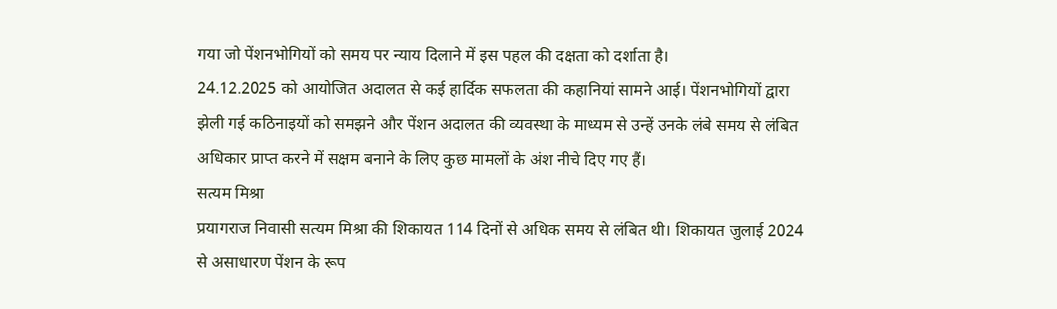गया जो पेंशनभोगियों को समय पर न्याय दिलाने में इस पहल की दक्षता को दर्शाता है।
24.12.2025 को आयोजित अदालत से कई हार्दिक सफलता की कहानियां सामने आई। पेंशनभोगियों द्वारा झेली गई कठिनाइयों को समझने और पेंशन अदालत की व्यवस्था के माध्यम से उन्हें उनके लंबे समय से लंबित अधिकार प्राप्त करने में सक्षम बनाने के लिए कुछ मामलों के अंश नीचे दिए गए हैं।
सत्यम मिश्रा
प्रयागराज निवासी सत्यम मिश्रा की शिकायत 114 दिनों से अधिक समय से लंबित थी। शिकायत जुलाई 2024 से असाधारण पेंशन के रूप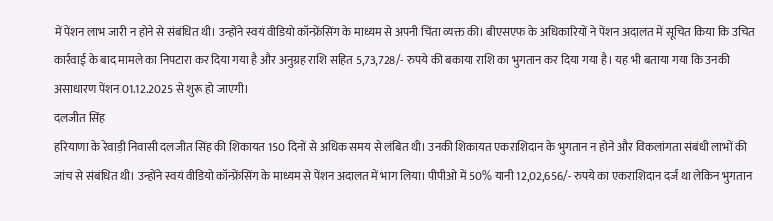में पेंशन लाभ जारी न होने से संबंधित थी। उन्होंने स्वयं वीडियो कॉन्फ्रेंसिंग के माध्यम से अपनी चिंता व्यक्त की। बीएसएफ के अधिकारियों ने पेंशन अदालत में सूचित किया कि उचित कार्रवाई के बाद मामले का निपटारा कर दिया गया है और अनुग्रह राशि सहित 5,73,728/- रुपये की बकाया राशि का भुगतान कर दिया गया है। यह भी बताया गया कि उनकी असाधारण पेंशन 01.12.2025 से शुरू हो जाएगी।
दलजीत सिंह
हरियाणा के रेवाड़ी निवासी दलजीत सिंह की शिकायत 150 दिनों से अधिक समय से लंबित थी। उनकी शिकायत एकराशिदान के भुगतान न होने और विकलांगता संबंधी लाभों की जांच से संबंधित थी। उन्होंने स्वयं वीडियो कॉन्फ्रेंसिंग के माध्यम से पेंशन अदालत में भाग लिया। पीपीओ में 50% यानी 12,02,656/- रुपये का एकराशिदान दर्ज था लेकिन भुगतान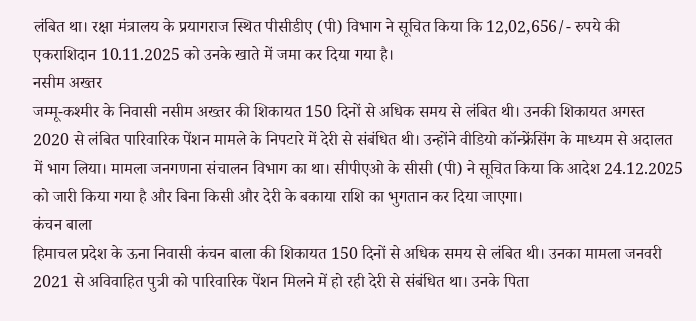लंबित था। रक्षा मंत्रालय के प्रयागराज स्थित पीसीडीए (पी) विभाग ने सूचित किया कि 12,02,656/- रुपये की एकराशिदान 10.11.2025 को उनके खाते में जमा कर दिया गया है।
नसीम अख्तर
जम्मू-कश्मीर के निवासी नसीम अख्तर की शिकायत 150 दिनों से अधिक समय से लंबित थी। उनकी शिकायत अगस्त 2020 से लंबित पारिवारिक पेंशन मामले के निपटारे में देरी से संबंधित थी। उन्होंने वीडियो कॉन्फ्रेंसिंग के माध्यम से अदालत में भाग लिया। मामला जनगणना संचालन विभाग का था। सीपीएओ के सीसी (पी) ने सूचित किया कि आदेश 24.12.2025 को जारी किया गया है और बिना किसी और देरी के बकाया राशि का भुगतान कर दिया जाएगा।
कंचन बाला
हिमाचल प्रदेश के ऊना निवासी कंचन बाला की शिकायत 150 दिनों से अधिक समय से लंबित थी। उनका मामला जनवरी 2021 से अविवाहित पुत्री को पारिवारिक पेंशन मिलने में हो रही देरी से संबंधित था। उनके पिता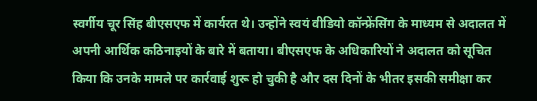स्वर्गीय चूर सिंह बीएसएफ में कार्यरत थे। उन्होंने स्वयं वीडियो कॉन्फ्रेंसिंग के माध्यम से अदालत में अपनी आर्थिक कठिनाइयों के बारे में बताया। बीएसएफ के अधिकारियों ने अदालत को सूचित किया कि उनके मामले पर कार्रवाई शुरू हो चुकी है और दस दिनों के भीतर इसकी समीक्षा कर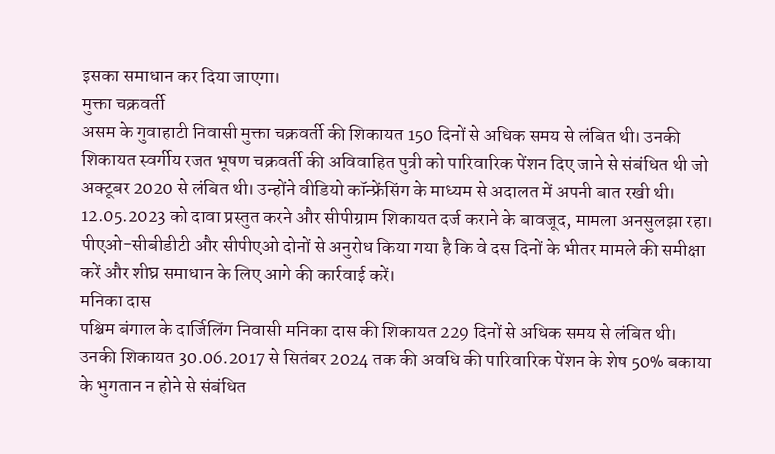इसका समाधान कर दिया जाएगा।
मुक्ता चक्रवर्ती
असम के गुवाहाटी निवासी मुक्ता चक्रवर्ती की शिकायत 150 दिनों से अधिक समय से लंबित थी। उनकी शिकायत स्वर्गीय रजत भूषण चक्रवर्ती की अविवाहित पुत्री को पारिवारिक पेंशन दिए जाने से संबंधित थी जो अक्टूबर 2020 से लंबित थी। उन्होंने वीडियो कॉन्फ्रेंसिंग के माध्यम से अदालत में अपनी बात रखी थी। 12.05.2023 को दावा प्रस्तुत करने और सीपीग्राम शिकायत दर्ज कराने के बावजूद, मामला अनसुलझा रहा। पीएओ-सीबीडीटी और सीपीएओ दोनों से अनुरोध किया गया है कि वे दस दिनों के भीतर मामले की समीक्षा करें और शीघ्र समाधान के लिए आगे की कार्रवाई करें।
मनिका दास
पश्चिम बंगाल के दार्जिलिंग निवासी मनिका दास की शिकायत 229 दिनों से अधिक समय से लंबित थी। उनकी शिकायत 30.06.2017 से सितंबर 2024 तक की अवधि की पारिवारिक पेंशन के शेष 50% बकाया के भुगतान न होने से संबंधित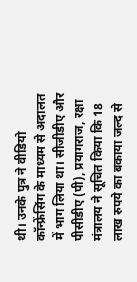थी। उनके पुत्र ने वीडियो कॉन्फ्रेंसिंग के माध्यम से अदालत में भाग लिया था। सीजीडीए और पीसीडीए (पी), प्रयागराज, रक्षा मंत्रालय ने सूचित किया कि 18 लाख रुपये का बकाया जल्द से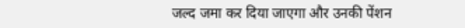जल्द जमा कर दिया जाएगा और उनकी पेंशन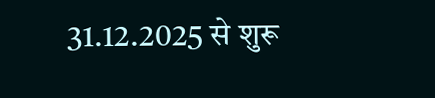31.12.2025 से शुरू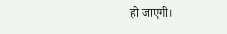हो जाएगी।